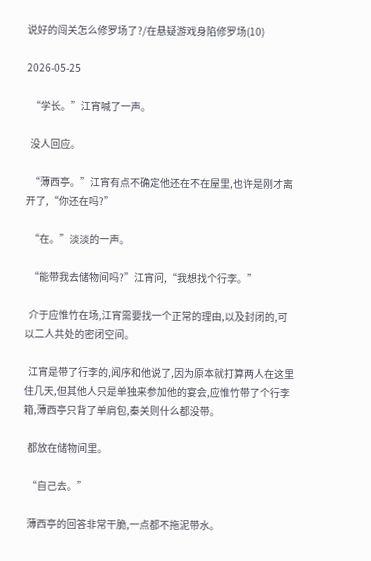说好的闯关怎么修罗场了?/在悬疑游戏身陷修罗场(10)

2026-05-25

  “学长。”江宵喊了一声。

  没人回应。

  “薄西亭。”江宵有点不确定他还在不在屋里,也许是刚才离开了,“你还在吗?”

  “在。”淡淡的一声。

  “能带我去储物间吗?”江宵问,“我想找个行李。”

  介于应惟竹在场,江宵需要找一个正常的理由,以及封闭的,可以二人共处的密闭空间。

  江宵是带了行李的,闻序和他说了,因为原本就打算两人在这里住几天,但其他人只是单独来参加他的宴会,应惟竹带了个行李箱,薄西亭只背了单肩包,秦关则什么都没带。

  都放在储物间里。

  “自己去。”

  薄西亭的回答非常干脆,一点都不拖泥带水。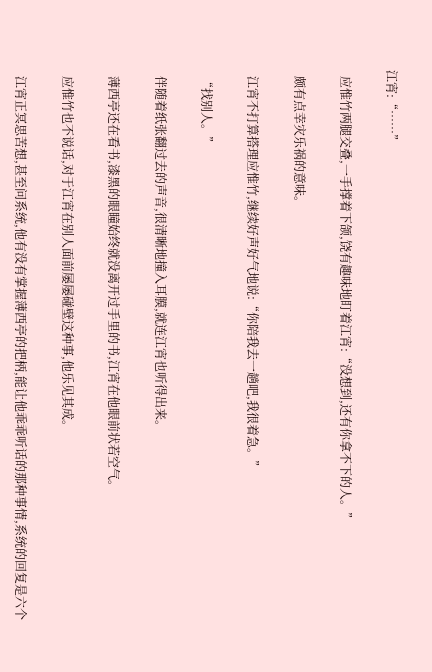江宵:“……”

  应惟竹两腿交叠,一手撑着下颌,饶有趣味地盯着江宵:“没想到,还有你拿不下的人。”

  颇有点幸灾乐祸的意味。

  江宵不打算搭理应惟竹,继续好声好气地说:“你陪我去一趟吧,我很着急。”

  “找别人。”

  伴随着纸张翻过去的声音,很清晰地撞入耳膜,就连江宵也听得出来。

  薄西亭还在看书,漆黑的眼瞳始终就没离开过手里的书,江宵在他眼前状若空气。

  应惟竹也不说话,对于江宵在别人面前屡屡碰壁这种事,他乐见其成。

  江宵正冥思苦想,甚至问系统,他有没有掌握薄西亭的把柄,能让他乖乖听话的那种事情,系统的回复是六个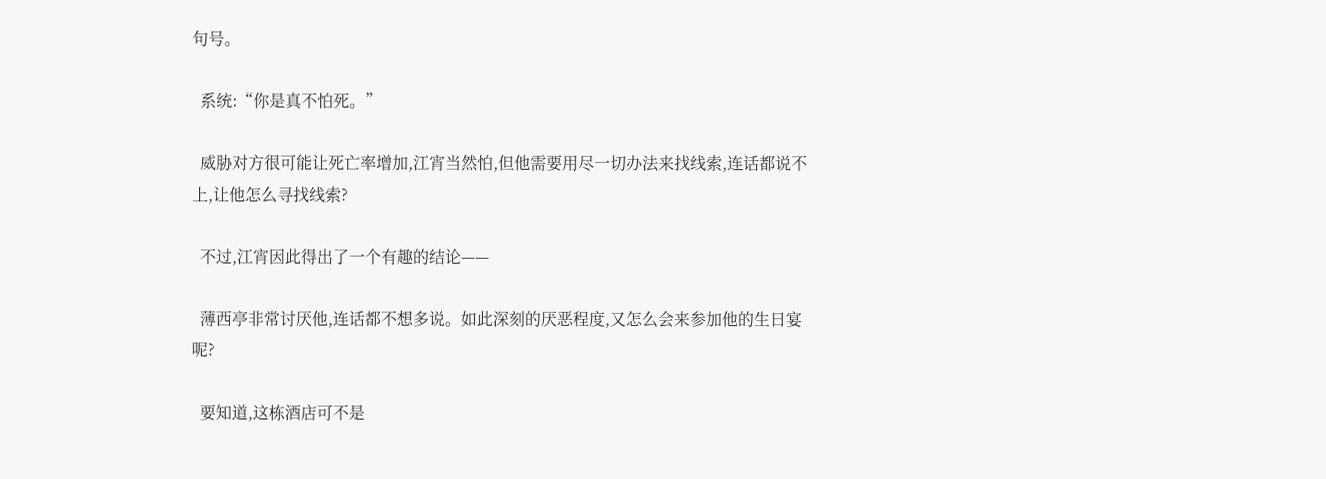句号。

  系统:“你是真不怕死。”

  威胁对方很可能让死亡率增加,江宵当然怕,但他需要用尽一切办法来找线索,连话都说不上,让他怎么寻找线索?

  不过,江宵因此得出了一个有趣的结论——

  薄西亭非常讨厌他,连话都不想多说。如此深刻的厌恶程度,又怎么会来参加他的生日宴呢?

  要知道,这栋酒店可不是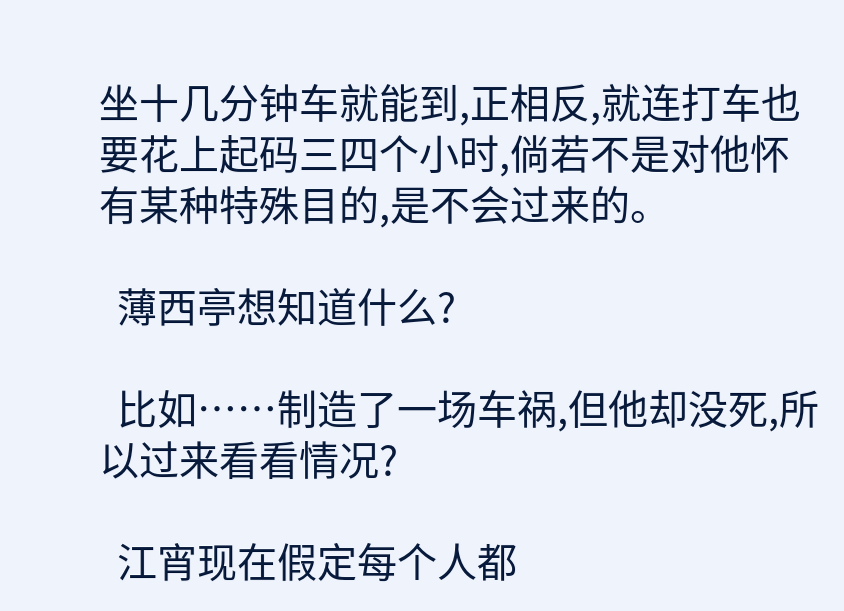坐十几分钟车就能到,正相反,就连打车也要花上起码三四个小时,倘若不是对他怀有某种特殊目的,是不会过来的。

  薄西亭想知道什么?

  比如……制造了一场车祸,但他却没死,所以过来看看情况?

  江宵现在假定每个人都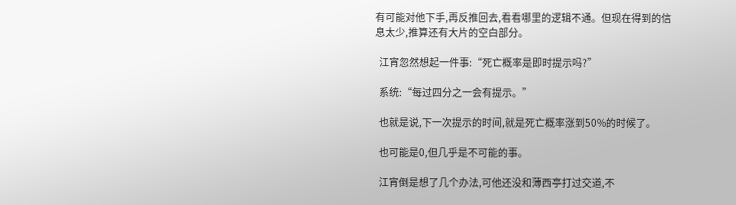有可能对他下手,再反推回去,看看哪里的逻辑不通。但现在得到的信息太少,推算还有大片的空白部分。

  江宵忽然想起一件事:“死亡概率是即时提示吗?”

  系统:“每过四分之一会有提示。”

  也就是说,下一次提示的时间,就是死亡概率涨到50%的时候了。

  也可能是0,但几乎是不可能的事。

  江宵倒是想了几个办法,可他还没和薄西亭打过交道,不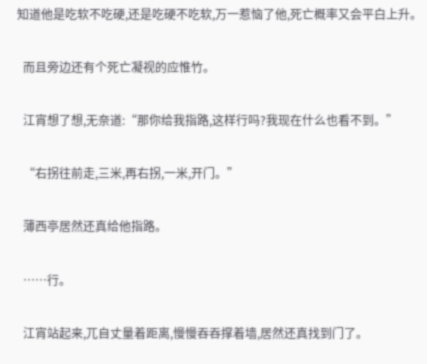知道他是吃软不吃硬,还是吃硬不吃软,万一惹恼了他,死亡概率又会平白上升。

  而且旁边还有个死亡凝视的应惟竹。

  江宵想了想,无奈道:“那你给我指路,这样行吗?我现在什么也看不到。”

  “右拐往前走,三米,再右拐,一米,开门。”

  薄西亭居然还真给他指路。

  ……行。

  江宵站起来,兀自丈量着距离,慢慢吞吞撑着墙,居然还真找到门了。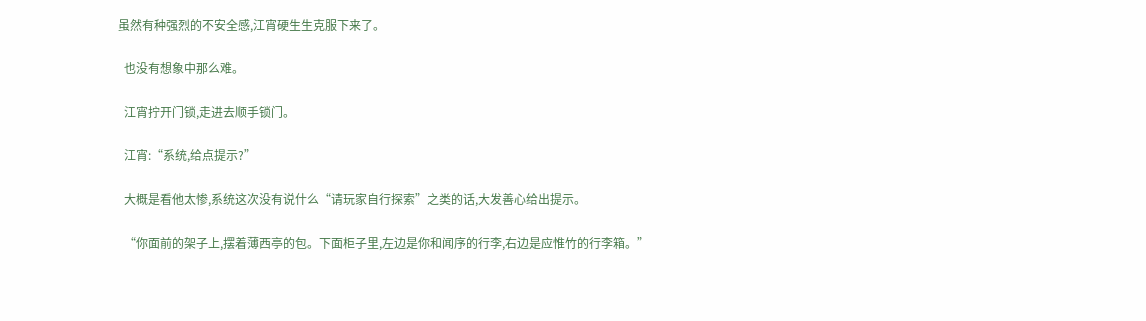虽然有种强烈的不安全感,江宵硬生生克服下来了。

  也没有想象中那么难。

  江宵拧开门锁,走进去顺手锁门。

  江宵:“系统,给点提示?”

  大概是看他太惨,系统这次没有说什么“请玩家自行探索”之类的话,大发善心给出提示。

  “你面前的架子上,摆着薄西亭的包。下面柜子里,左边是你和闻序的行李,右边是应惟竹的行李箱。”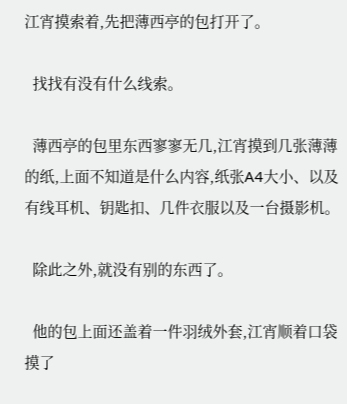江宵摸索着,先把薄西亭的包打开了。

  找找有没有什么线索。

  薄西亭的包里东西寥寥无几,江宵摸到几张薄薄的纸,上面不知道是什么内容,纸张A4大小、以及有线耳机、钥匙扣、几件衣服以及一台摄影机。

  除此之外,就没有别的东西了。

  他的包上面还盖着一件羽绒外套,江宵顺着口袋摸了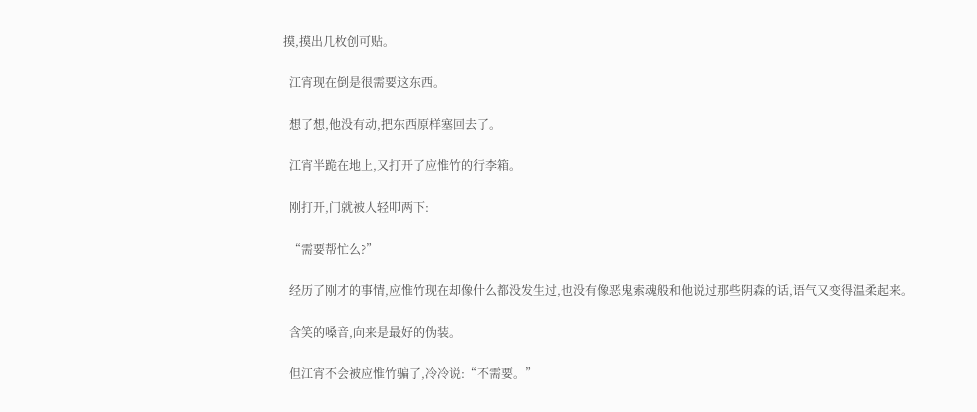摸,摸出几枚创可贴。

  江宵现在倒是很需要这东西。

  想了想,他没有动,把东西原样塞回去了。

  江宵半跪在地上,又打开了应惟竹的行李箱。

  刚打开,门就被人轻叩两下:

  “需要帮忙么?”

  经历了刚才的事情,应惟竹现在却像什么都没发生过,也没有像恶鬼索魂般和他说过那些阴森的话,语气又变得温柔起来。

  含笑的嗓音,向来是最好的伪装。

  但江宵不会被应惟竹骗了,冷冷说:“不需要。”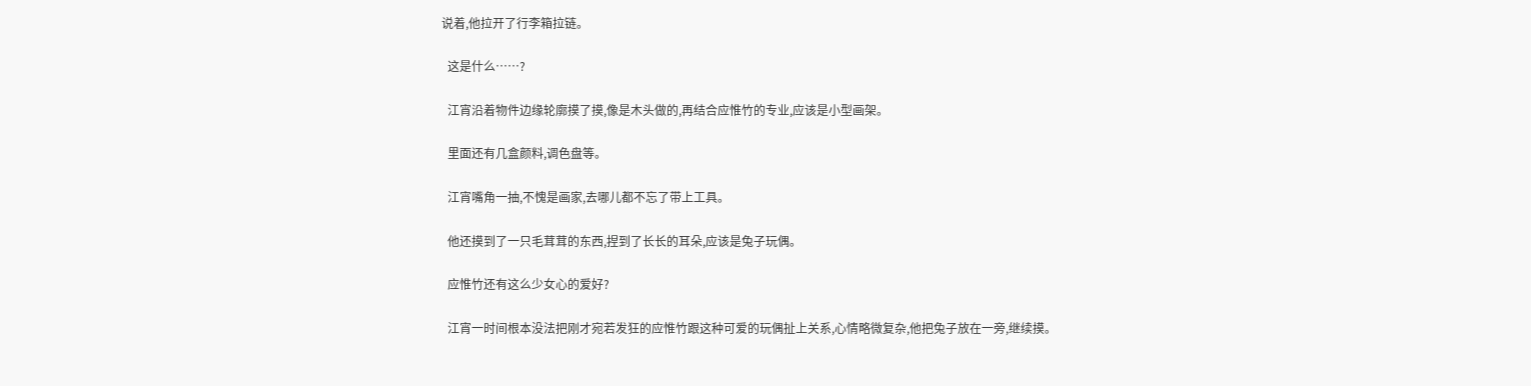说着,他拉开了行李箱拉链。

  这是什么……?

  江宵沿着物件边缘轮廓摸了摸,像是木头做的,再结合应惟竹的专业,应该是小型画架。

  里面还有几盒颜料,调色盘等。

  江宵嘴角一抽,不愧是画家,去哪儿都不忘了带上工具。

  他还摸到了一只毛茸茸的东西,捏到了长长的耳朵,应该是兔子玩偶。

  应惟竹还有这么少女心的爱好?

  江宵一时间根本没法把刚才宛若发狂的应惟竹跟这种可爱的玩偶扯上关系,心情略微复杂,他把兔子放在一旁,继续摸。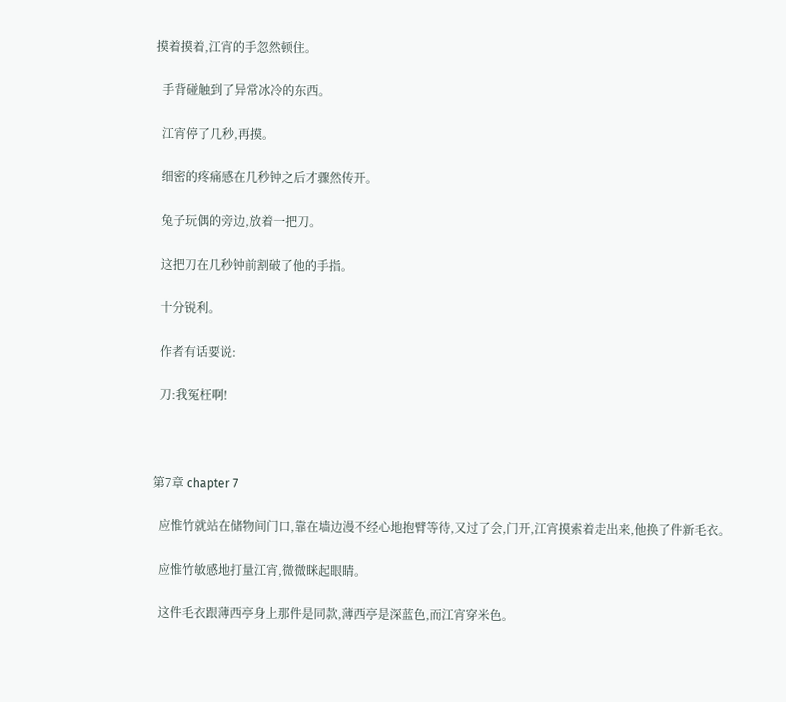摸着摸着,江宵的手忽然顿住。

  手背碰触到了异常冰冷的东西。

  江宵停了几秒,再摸。

  细密的疼痛感在几秒钟之后才骤然传开。

  兔子玩偶的旁边,放着一把刀。

  这把刀在几秒钟前割破了他的手指。

  十分锐利。

  作者有话要说:

  刀:我冤枉啊!



第7章 chapter 7

  应惟竹就站在储物间门口,靠在墙边漫不经心地抱臂等待,又过了会,门开,江宵摸索着走出来,他换了件新毛衣。

  应惟竹敏感地打量江宵,微微眯起眼睛。

  这件毛衣跟薄西亭身上那件是同款,薄西亭是深蓝色,而江宵穿米色。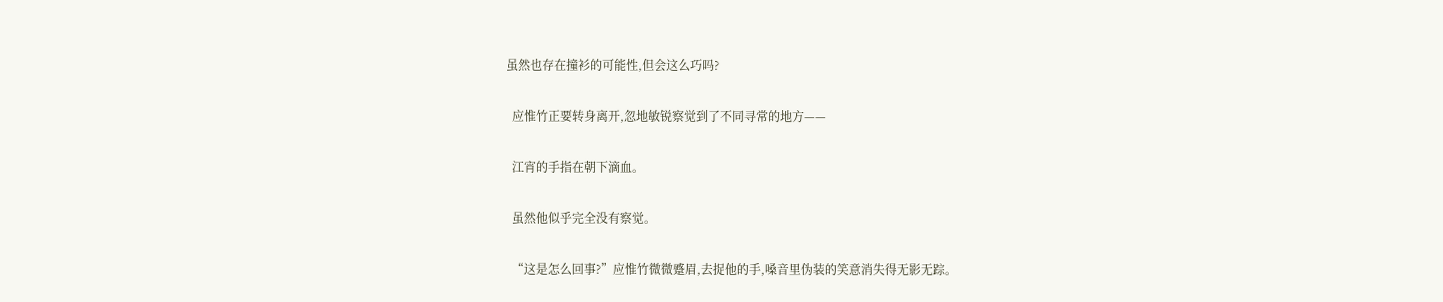虽然也存在撞衫的可能性,但会这么巧吗?

  应惟竹正要转身离开,忽地敏锐察觉到了不同寻常的地方——

  江宵的手指在朝下滴血。

  虽然他似乎完全没有察觉。

  “这是怎么回事?”应惟竹微微蹙眉,去捉他的手,嗓音里伪装的笑意消失得无影无踪。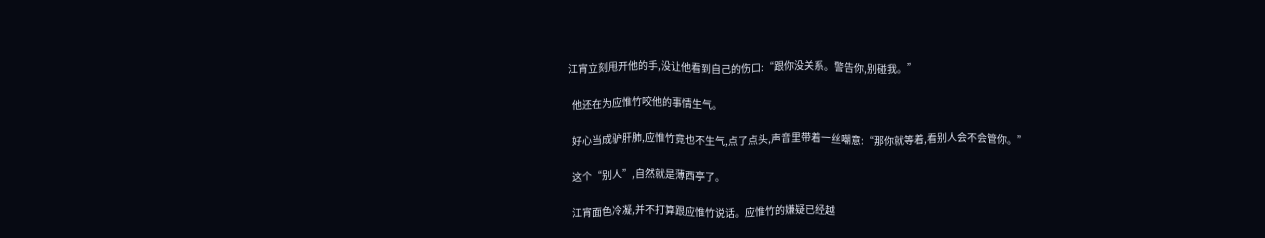江宵立刻甩开他的手,没让他看到自己的伤口:“跟你没关系。警告你,别碰我。”

  他还在为应惟竹咬他的事情生气。

  好心当成驴肝肺,应惟竹竟也不生气,点了点头,声音里带着一丝嘲意:“那你就等着,看别人会不会管你。”

  这个“别人”,自然就是薄西亭了。

  江宵面色冷凝,并不打算跟应惟竹说话。应惟竹的嫌疑已经越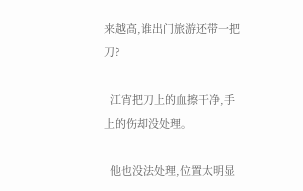来越高,谁出门旅游还带一把刀?

  江宵把刀上的血擦干净,手上的伤却没处理。

  他也没法处理,位置太明显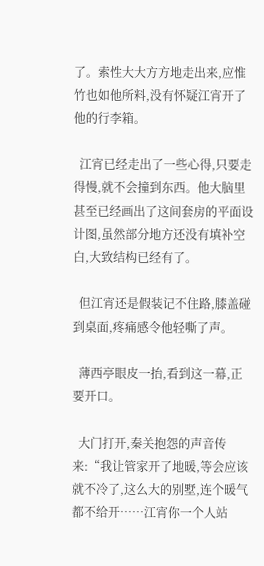了。索性大大方方地走出来,应惟竹也如他所料,没有怀疑江宵开了他的行李箱。

  江宵已经走出了一些心得,只要走得慢,就不会撞到东西。他大脑里甚至已经画出了这间套房的平面设计图,虽然部分地方还没有填补空白,大致结构已经有了。

  但江宵还是假装记不住路,膝盖碰到桌面,疼痛感令他轻嘶了声。

  薄西亭眼皮一抬,看到这一幕,正要开口。

  大门打开,秦关抱怨的声音传来:“我让管家开了地暖,等会应该就不冷了,这么大的别墅,连个暖气都不给开……江宵你一个人站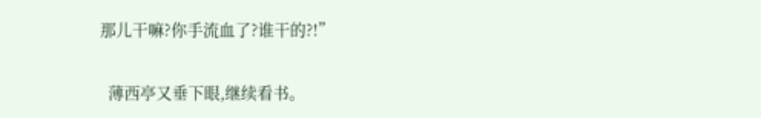那儿干嘛?你手流血了?谁干的?!”

  薄西亭又垂下眼,继续看书。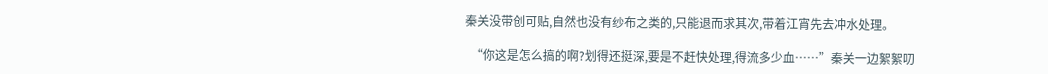秦关没带创可贴,自然也没有纱布之类的,只能退而求其次,带着江宵先去冲水处理。

  “你这是怎么搞的啊?划得还挺深,要是不赶快处理,得流多少血……”秦关一边絮絮叨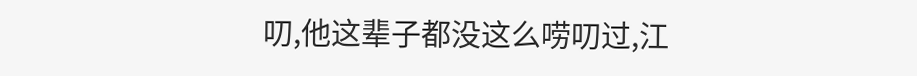叨,他这辈子都没这么唠叨过,江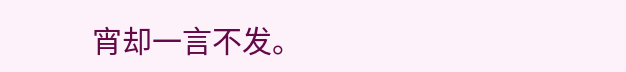宵却一言不发。